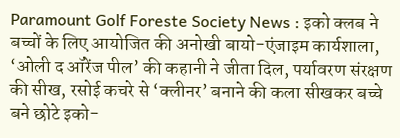Paramount Golf Foreste Society News : इको क्लब ने बच्चों के लिए आयोजित की अनोखी बायो-एंजाइम कार्यशाला, ‘ओली द ऑरेंज पील’ की कहानी ने जीता दिल, पर्यावरण संरक्षण की सीख, रसोई कचरे से ‘क्लीनर’ बनाने की कला सीखकर बच्चे बने छोटे इको-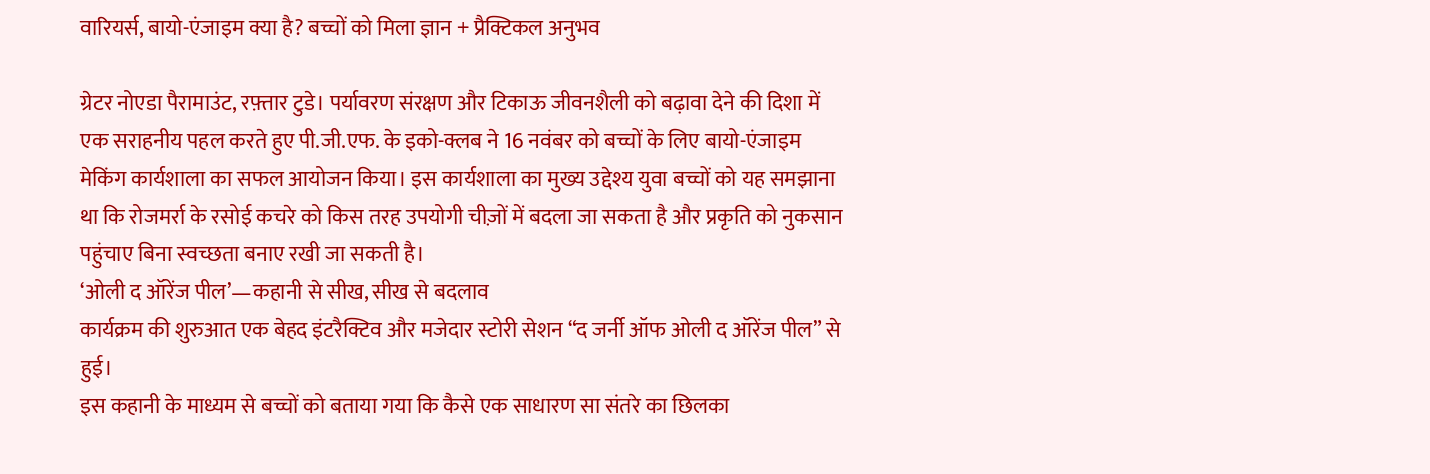वारियर्स, बायो-एंजाइम क्या है? बच्चों को मिला ज्ञान + प्रैक्टिकल अनुभव

ग्रेटर नोएडा पैरामाउंट, रफ़्तार टुडे। पर्यावरण संरक्षण और टिकाऊ जीवनशैली को बढ़ावा देने की दिशा में एक सराहनीय पहल करते हुए पी.जी.एफ. के इको-क्लब ने 16 नवंबर को बच्चों के लिए बायो-एंजाइम मेकिंग कार्यशाला का सफल आयोजन किया। इस कार्यशाला का मुख्य उद्देश्य युवा बच्चों को यह समझाना था कि रोजमर्रा के रसोई कचरे को किस तरह उपयोगी चीज़ों में बदला जा सकता है और प्रकृति को नुकसान पहुंचाए बिना स्वच्छता बनाए रखी जा सकती है।
‘ओली द ऑरेंज पील’—कहानी से सीख, सीख से बदलाव
कार्यक्रम की शुरुआत एक बेहद इंटरैक्टिव और मजेदार स्टोरी सेशन “द जर्नी ऑफ ओली द ऑरेंज पील” से हुई।
इस कहानी के माध्यम से बच्चों को बताया गया कि कैसे एक साधारण सा संतरे का छिलका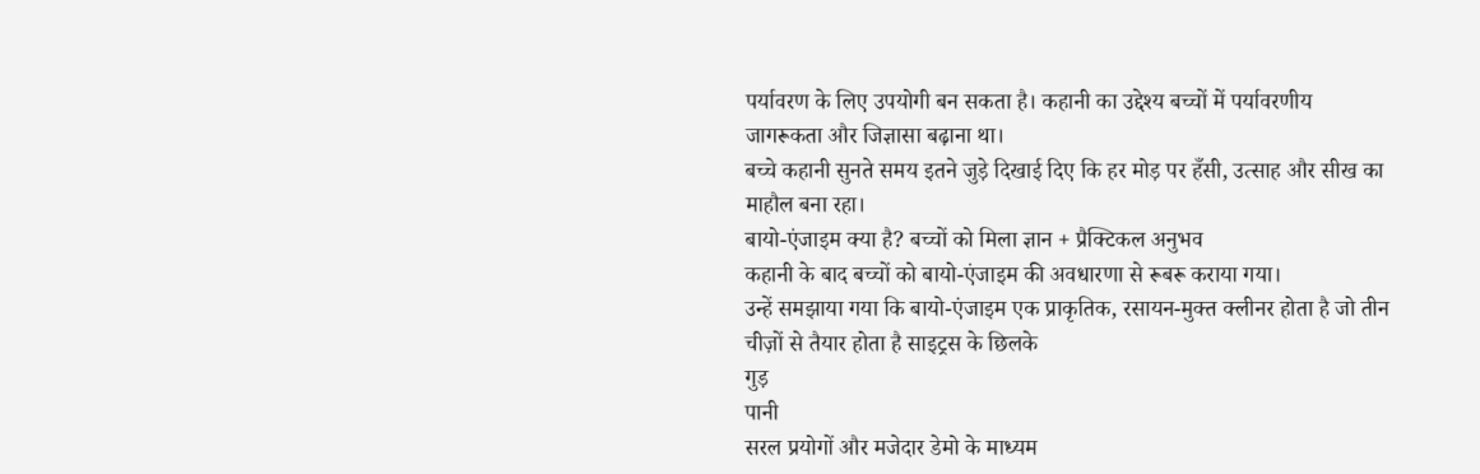पर्यावरण के लिए उपयोगी बन सकता है। कहानी का उद्देश्य बच्चों में पर्यावरणीय जागरूकता और जिज्ञासा बढ़ाना था।
बच्चे कहानी सुनते समय इतने जुड़े दिखाई दिए कि हर मोड़ पर हँसी, उत्साह और सीख का माहौल बना रहा।
बायो-एंजाइम क्या है? बच्चों को मिला ज्ञान + प्रैक्टिकल अनुभव
कहानी के बाद बच्चों को बायो-एंजाइम की अवधारणा से रूबरू कराया गया।
उन्हें समझाया गया कि बायो-एंजाइम एक प्राकृतिक, रसायन-मुक्त क्लीनर होता है जो तीन चीज़ों से तैयार होता है साइट्रस के छिलके
गुड़
पानी
सरल प्रयोगों और मजेदार डेमो के माध्यम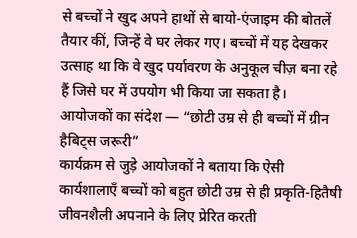से बच्चों ने खुद अपने हाथों से बायो-एंजाइम की बोतलें तैयार कीं, जिन्हें वे घर लेकर गए। बच्चों में यह देखकर उत्साह था कि वे खुद पर्यावरण के अनुकूल चीज़ बना रहे हैं जिसे घर में उपयोग भी किया जा सकता है।
आयोजकों का संदेश — “छोटी उम्र से ही बच्चों में ग्रीन हैबिट्स जरूरी”
कार्यक्रम से जुड़े आयोजकों ने बताया कि ऐसी कार्यशालाएँ बच्चों को बहुत छोटी उम्र से ही प्रकृति-हितैषी जीवनशैली अपनाने के लिए प्रेरित करती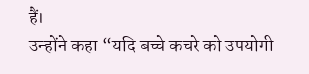हैं।
उन्होंने कहा “यदि बच्चे कचरे को उपयोगी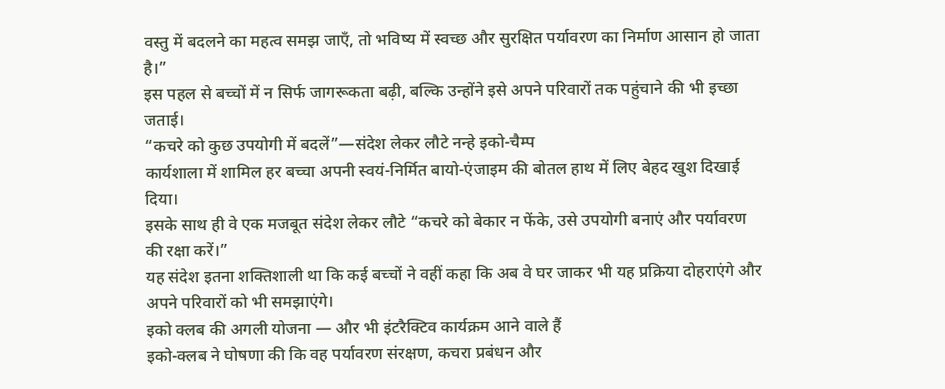वस्तु में बदलने का महत्व समझ जाएँ, तो भविष्य में स्वच्छ और सुरक्षित पर्यावरण का निर्माण आसान हो जाता है।”
इस पहल से बच्चों में न सिर्फ जागरूकता बढ़ी, बल्कि उन्होंने इसे अपने परिवारों तक पहुंचाने की भी इच्छा जताई।
“कचरे को कुछ उपयोगी में बदलें”—संदेश लेकर लौटे नन्हे इको-चैम्प
कार्यशाला में शामिल हर बच्चा अपनी स्वयं-निर्मित बायो-एंजाइम की बोतल हाथ में लिए बेहद खुश दिखाई दिया।
इसके साथ ही वे एक मजबूत संदेश लेकर लौटे “कचरे को बेकार न फेंके, उसे उपयोगी बनाएं और पर्यावरण की रक्षा करें।”
यह संदेश इतना शक्तिशाली था कि कई बच्चों ने वहीं कहा कि अब वे घर जाकर भी यह प्रक्रिया दोहराएंगे और अपने परिवारों को भी समझाएंगे।
इको क्लब की अगली योजना — और भी इंटरैक्टिव कार्यक्रम आने वाले हैं
इको-क्लब ने घोषणा की कि वह पर्यावरण संरक्षण, कचरा प्रबंधन और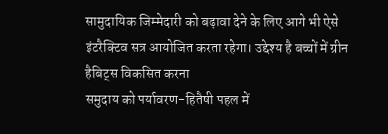सामुदायिक जिम्मेदारी को बढ़ावा देने के लिए आगे भी ऐसे इंटरैक्टिव सत्र आयोजित करता रहेगा। उद्देश्य है बच्चों में ग्रीन हैबिट्स विकसित करना
समुदाय को पर्यावरण-हितैषी पहल में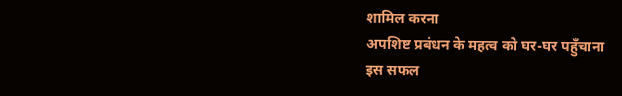शामिल करना
अपशिष्ट प्रबंधन के महत्व को घर-घर पहुँचाना
इस सफल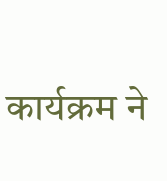कार्यक्रम ने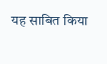यह साबित किया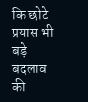कि छोटे प्रयास भी बड़े बदलाव की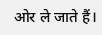ओर ले जाते हैं।